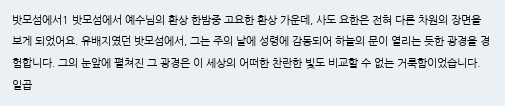밧모섬에서1 밧모섬에서 예수님의 환상 한밤중 고요한 환상 가운데, 사도 요한은 전혀 다른 차원의 장면을 보게 되었어요. 유배지였던 밧모섬에서, 그는 주의 날에 성령에 감동되어 하늘의 문이 열리는 듯한 광경을 경험합니다. 그의 눈앞에 펼쳐진 그 광경은 이 세상의 어떠한 찬란한 빛도 비교할 수 없는 거룩함이었습니다. 일곱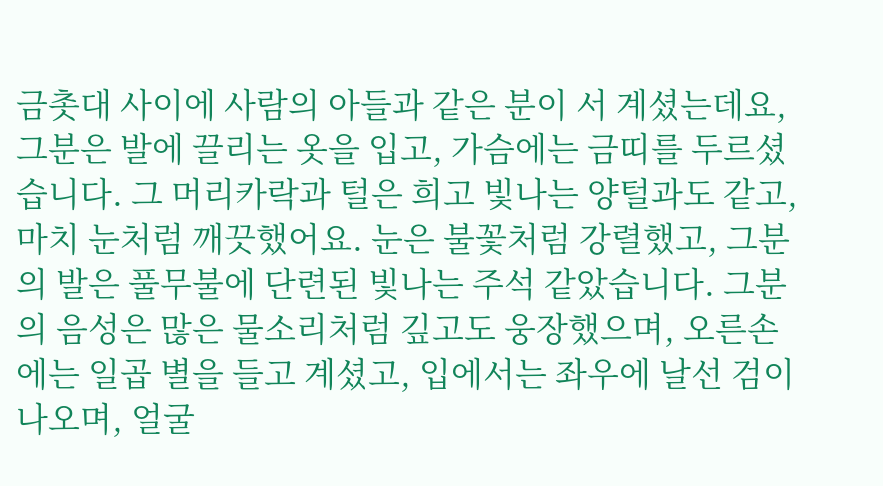금촛대 사이에 사람의 아들과 같은 분이 서 계셨는데요, 그분은 발에 끌리는 옷을 입고, 가슴에는 금띠를 두르셨습니다. 그 머리카락과 털은 희고 빛나는 양털과도 같고, 마치 눈처럼 깨끗했어요. 눈은 불꽃처럼 강렬했고, 그분의 발은 풀무불에 단련된 빛나는 주석 같았습니다. 그분의 음성은 많은 물소리처럼 깊고도 웅장했으며, 오른손에는 일곱 별을 들고 계셨고, 입에서는 좌우에 날선 검이 나오며, 얼굴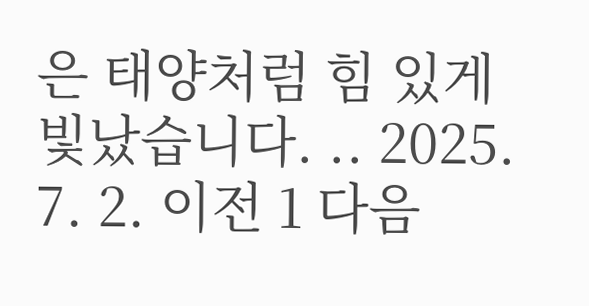은 태양처럼 힘 있게 빛났습니다. .. 2025. 7. 2. 이전 1 다음